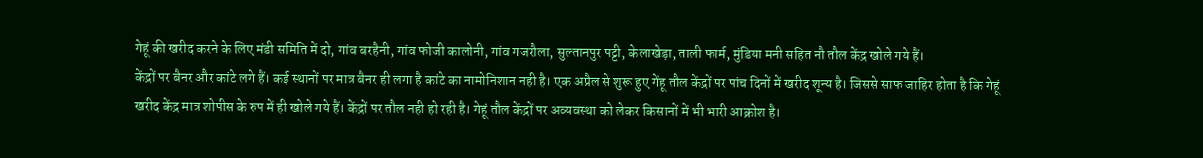गेहूं की खरीद करने के लिए मंडी समिति में दो, गांव बरहैनी, गांव फोजी कालोनी, गांव गजरौला, सुल्तानपुर पट्टी, केलाखेड़ा, ताली फार्म, मुंडिया मनी सहित नौ तौल केंद्र खोले गये हैं।
केंद्रों पर बैनर और कांटे लगे हैं। कई स्थानों पर मात्र बैनर ही लगा है कांटे का नामोनिशान नही है। एक अप्रैल से शुरू हुए गेंहू तौल केंद्रों पर पांच दिनों में खरीद शून्य है। जिससे साफ जाहिर होता है कि गेहूं खरीद केंद्र मात्र शोपीस के रुप में ही खोले गये हैं। केंद्रों पर तौल नही हो रही है। गेहूं तौल केंद्रों पर अव्यवस्था को लेकर किसानों में भी भारी आक्रोश है।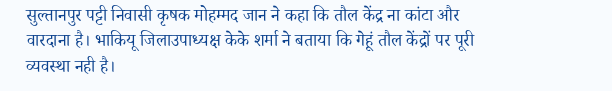सुल्तानपुर पट्टी निवासी कृषक मोहम्मद जान ने कहा कि तौल केंद्र ना कांटा और वारदाना है। भाकियू जिलाउपाध्यक्ष केके शर्मा ने बताया कि गेहूं तौल केंद्रों पर पूरी व्यवस्था नही है।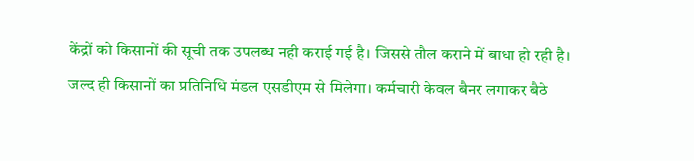केंद्रों को किसानों की सूची तक उपलब्ध नही कराई गई है। जिससे तौल कराने में बाधा हो रही है।
जल्द ही किसानों का प्रतिनिधि मंडल एसडीएम से मिलेगा। कर्मचारी केवल बैनर लगाकर बैठे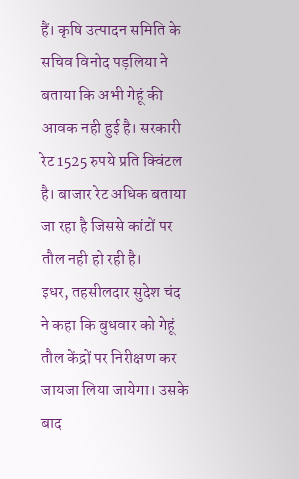हैं। कृषि उत्पादन समिति के सचिव विनोद पड़लिया ने बताया कि अभी गेहूं की आवक नही हुई है। सरकारी रेट 1525 रुपये प्रति क्विंटल है। बाजार रेट अधिक बताया जा रहा है जिससे कांटों पर तौल नही हो रही है।
इधर, तहसीलदार सुदेश चंद ने कहा कि बुधवार को गेहूं तौल केंद्रों पर निरीक्षण कर जायजा लिया जायेगा। उसके बाद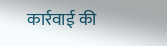कार्रवाई की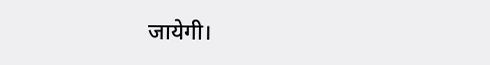जायेगी।